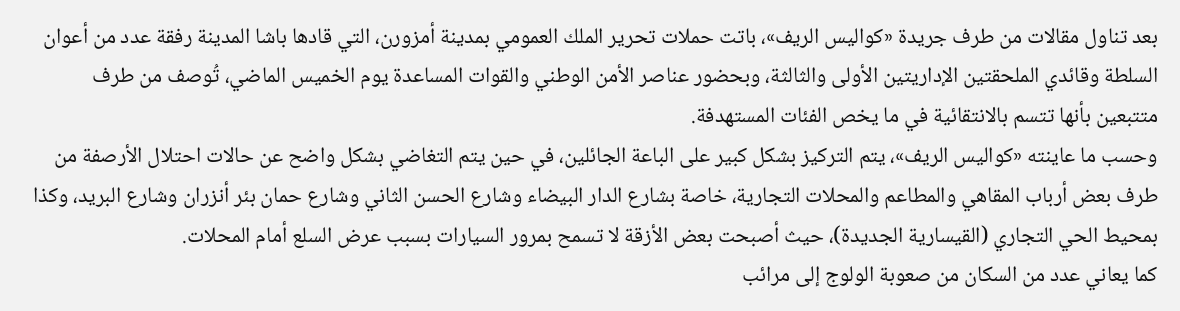بعد تناول مقالات من طرف جريدة «كواليس الريف»، باتت حملات تحرير الملك العمومي بمدينة أمزورن، التي قادها باشا المدينة رفقة عدد من أعوان السلطة وقائدي الملحقتين الإداريتين الأولى والثالثة، وبحضور عناصر الأمن الوطني والقوات المساعدة يوم الخميس الماضي، تُوصف من طرف متتبعين بأنها تتسم بالانتقائية في ما يخص الفئات المستهدفة.
وحسب ما عاينته «كواليس الريف»، يتم التركيز بشكل كبير على الباعة الجائلين، في حين يتم التغاضي بشكل واضح عن حالات احتلال الأرصفة من طرف بعض أرباب المقاهي والمطاعم والمحلات التجارية، خاصة بشارع الدار البيضاء وشارع الحسن الثاني وشارع حمان بئر أنزران وشارع البريد، وكذا بمحيط الحي التجاري (القيسارية الجديدة)، حيث أصبحت بعض الأزقة لا تسمح بمرور السيارات بسبب عرض السلع أمام المحلات.
كما يعاني عدد من السكان من صعوبة الولوج إلى مرائب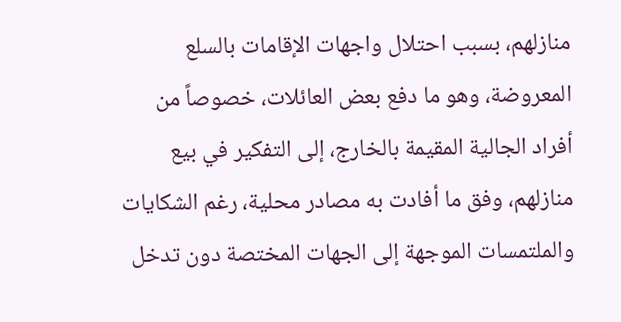منازلهم، بسبب احتلال واجهات الإقامات بالسلع المعروضة، وهو ما دفع بعض العائلات، خصوصاً من أفراد الجالية المقيمة بالخارج، إلى التفكير في بيع منازلهم، وفق ما أفادت به مصادر محلية، رغم الشكايات والملتمسات الموجهة إلى الجهات المختصة دون تدخل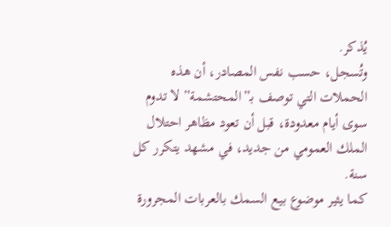يُذكر.
وتُسجل، حسب نفس المصادر، أن هذه الحملات التي توصف بـ”المحتشمة” لا تدوم سوى أيام معدودة، قبل أن تعود مظاهر احتلال الملك العمومي من جديد، في مشهد يتكرر كل سنة.
كما يثير موضوع بيع السمك بالعربات المجرورة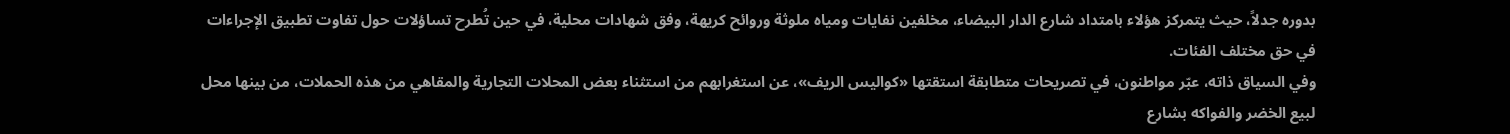بدوره جدلاً، حيث يتمركز هؤلاء بامتداد شارع الدار البيضاء، مخلفين نفايات ومياه ملوثة وروائح كريهة، وفق شهادات محلية، في حين تُطرح تساؤلات حول تفاوت تطبيق الإجراءات في حق مختلف الفئات.
وفي السياق ذاته، عبّر مواطنون، في تصريحات متطابقة استقتها «كواليس الريف»، عن استغرابهم من استثناء بعض المحلات التجارية والمقاهي من هذه الحملات، من بينها محل لبيع الخضر والفواكه بشارع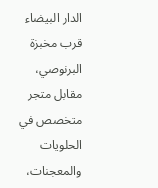الدار البيضاء قرب مخبزة البرنوصي، مقابل متجر متخصص في الحلويات والمعجنات،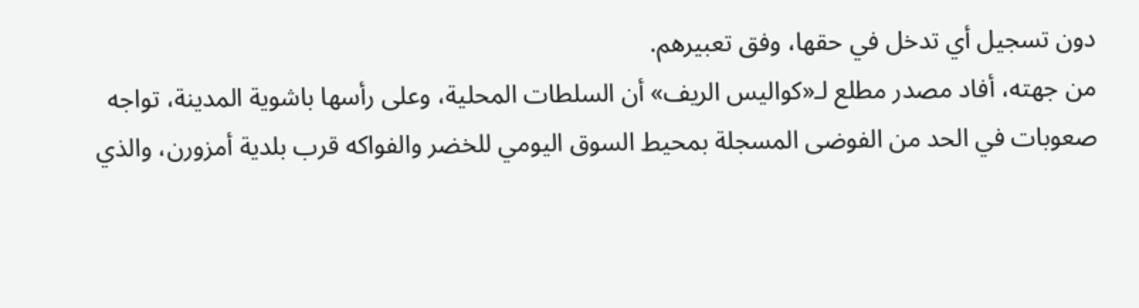دون تسجيل أي تدخل في حقها، وفق تعبيرهم.
من جهته، أفاد مصدر مطلع لـ«كواليس الريف» أن السلطات المحلية، وعلى رأسها باشوية المدينة، تواجه صعوبات في الحد من الفوضى المسجلة بمحيط السوق اليومي للخضر والفواكه قرب بلدية أمزورن، والذي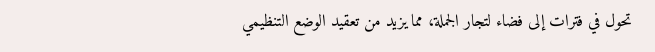تحول في فترات إلى فضاء لتجار الجملة، مما يزيد من تعقيد الوضع التنظيمي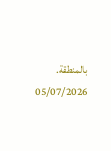بالمنطقة.
05/07/2026